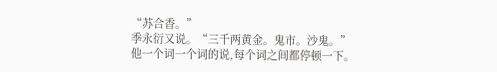“苏合香。”
季永衍又说。“三千两黄金。鬼市。沙鬼。”
他一个词一个词的说,每个词之间都停顿一下。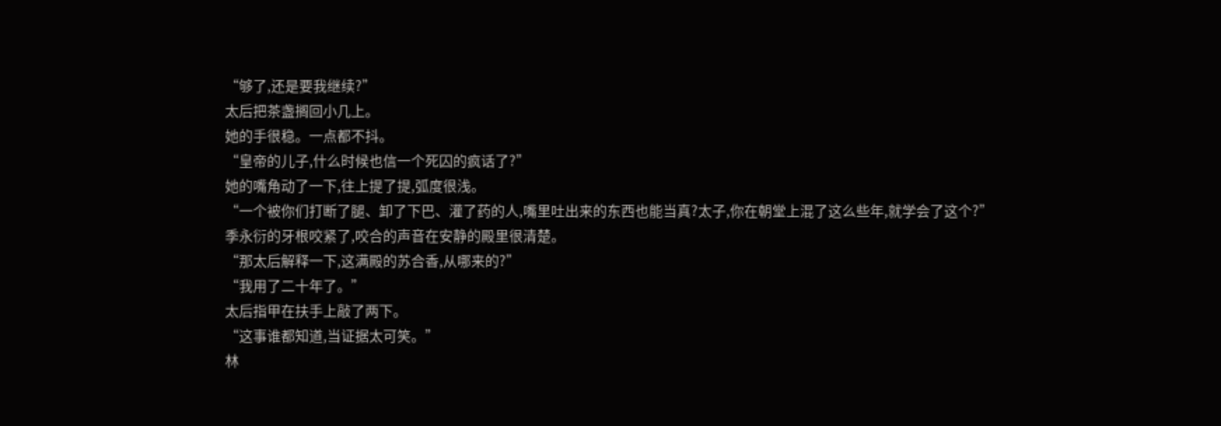“够了,还是要我继续?”
太后把茶盏搁回小几上。
她的手很稳。一点都不抖。
“皇帝的儿子,什么时候也信一个死囚的疯话了?”
她的嘴角动了一下,往上提了提,弧度很浅。
“一个被你们打断了腿、卸了下巴、灌了药的人,嘴里吐出来的东西也能当真?太子,你在朝堂上混了这么些年,就学会了这个?”
季永衍的牙根咬紧了,咬合的声音在安静的殿里很清楚。
“那太后解释一下,这满殿的苏合香,从哪来的?”
“我用了二十年了。”
太后指甲在扶手上敲了两下。
“这事谁都知道,当证据太可笑。”
林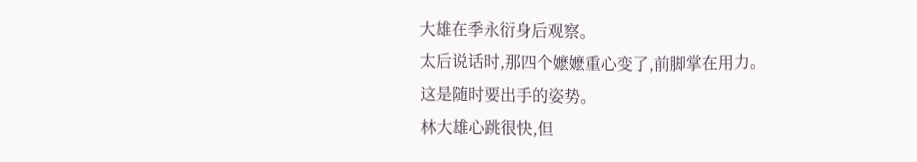大雄在季永衍身后观察。
太后说话时,那四个嬷嬷重心变了,前脚掌在用力。
这是随时要出手的姿势。
林大雄心跳很快,但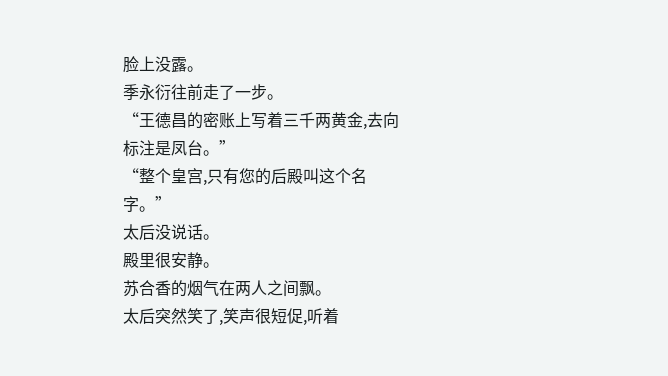脸上没露。
季永衍往前走了一步。
“王德昌的密账上写着三千两黄金,去向标注是凤台。”
“整个皇宫,只有您的后殿叫这个名字。”
太后没说话。
殿里很安静。
苏合香的烟气在两人之间飘。
太后突然笑了,笑声很短促,听着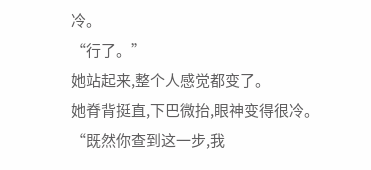冷。
“行了。”
她站起来,整个人感觉都变了。
她脊背挺直,下巴微抬,眼神变得很冷。
“既然你查到这一步,我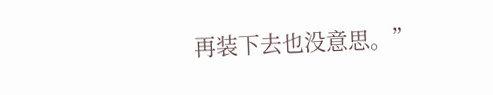再装下去也没意思。”